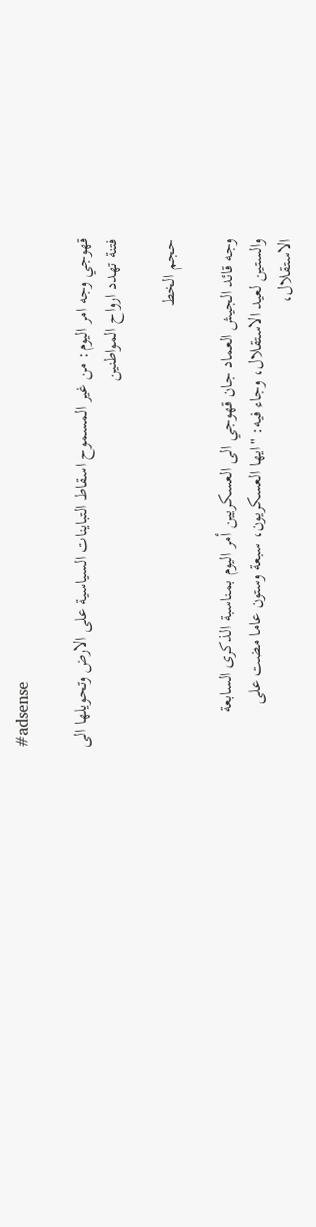#adsense

قهوجي وجه امر اليوم: من غير المسموح اسقاط التباينات السياسية على الارض وتحويلها الى فتنة تهدد ارواح المواطنين

حجم الخط

وجه قائد الجيش العماد جان قهوجي الى العسكريين أمر اليوم بمناسبة الذكرى السابعة والستين لعيد الاستقلال، وجاء فيه: "ايها العسكريون، سبعة وستون عاما مضت على الاستقلال،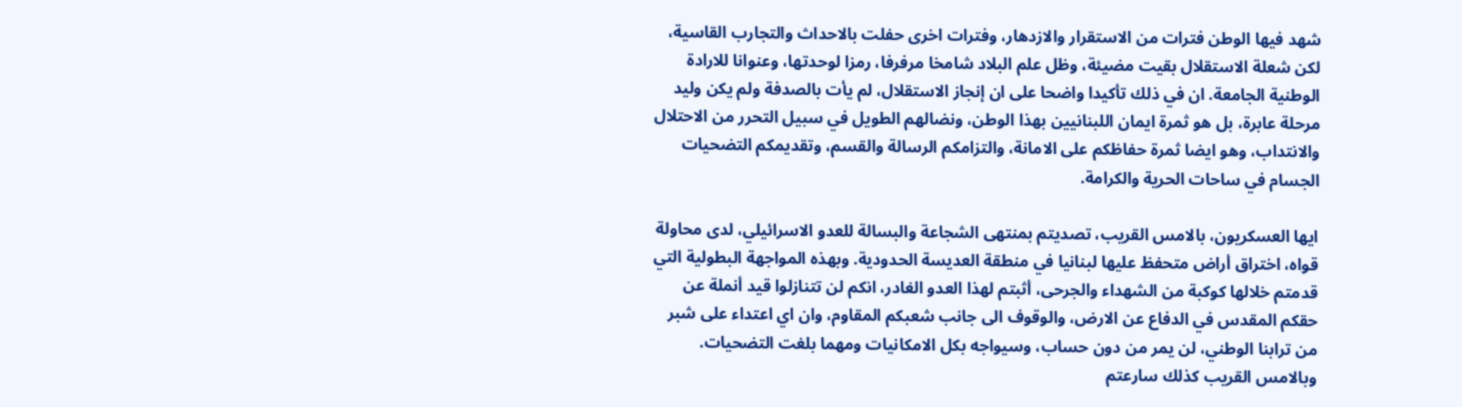شهد فيها الوطن فترات من الاستقرار والازدهار، وفترات اخرى حفلت بالاحداث والتجارب القاسية، لكن شعلة الاستقلال بقيت مضيئة، وظل علم البلاد شامخا مرفرفا، رمزا لوحدتها، وعنوانا للارادة الوطنية الجامعة. ان في ذلك تأكيدا واضحا على ان إنجاز الاستقلال، لم يأت بالصدفة ولم يكن وليد مرحلة عابرة، بل هو ثمرة ايمان اللبنانيين بهذا الوطن، ونضالهم الطويل في سبيل التحرر من الاحتلال والانتداب، وهو ايضا ثمرة حفاظكم على الامانة، والتزامكم الرسالة والقسم، وتقديمكم التضحيات الجسام في ساحات الحرية والكرامة.

ايها العسكريون، بالامس القريب، تصديتم بمنتهى الشجاعة والبسالة للعدو الاسرائيلي، لدى محاولة قواه، اختراق أراض متحفظ عليها لبنانيا في منطقة العديسة الحدودية. وبهذه المواجهة البطولية التي قدمتم خلالها كوكبة من الشهداء والجرحى، أثبتم لهذا العدو الغادر، انكم لن تتنازلوا قيد أنملة عن حقكم المقدس في الدفاع عن الارض، والوقوف الى جانب شعبكم المقاوم، وان اي اعتداء على شبر من ترابنا الوطني، لن يمر من دون حساب، وسيواجه بكل الامكانيات ومهما بلغت التضحيات. وبالامس القريب كذلك سارعتم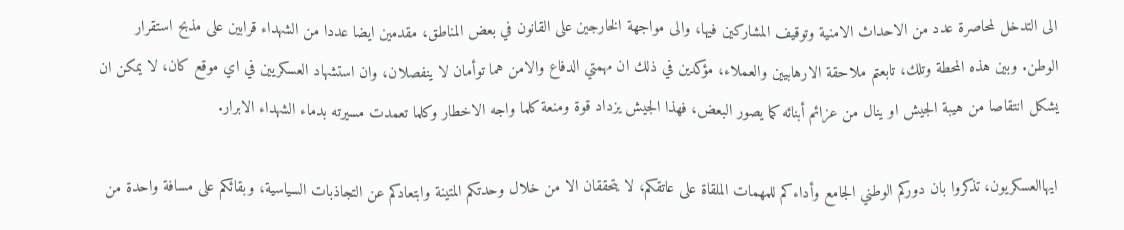الى التدخل لمحاصرة عدد من الاحداث الامنية وتوقيف المشاركين فيها، والى مواجهة الخارجين على القانون في بعض المناطق، مقدمين ايضا عددا من الشهداء قرابين على مذبح استقرار الوطن. وبين هذه المحطة وتلك، تابعتم ملاحقة الارهابيين والعملاء، مؤكدين في ذلك ان مهمتي الدفاع والامن هما توأمان لا ينفصلان، وان استشهاد العسكريين في اي موقع كان، لا يمكن ان يشكل انتقاصا من هيبة الجيش او ينال من عزائم أبنائه كما يصور البعض، فهذا الجيش يزداد قوة ومنعة كلما واجه الاخطار وكلما تعمدت مسيرته بدماء الشهداء الابرار.

ايهاالعسكريون، تذكروا بان دوركم الوطني الجامع وأداءكم للمهمات الملقاة على عاتقكم، لا يتحققان الا من خلال وحدتكم المتينة وابتعادكم عن التجاذبات السياسية، وبقائكم على مسافة واحدة من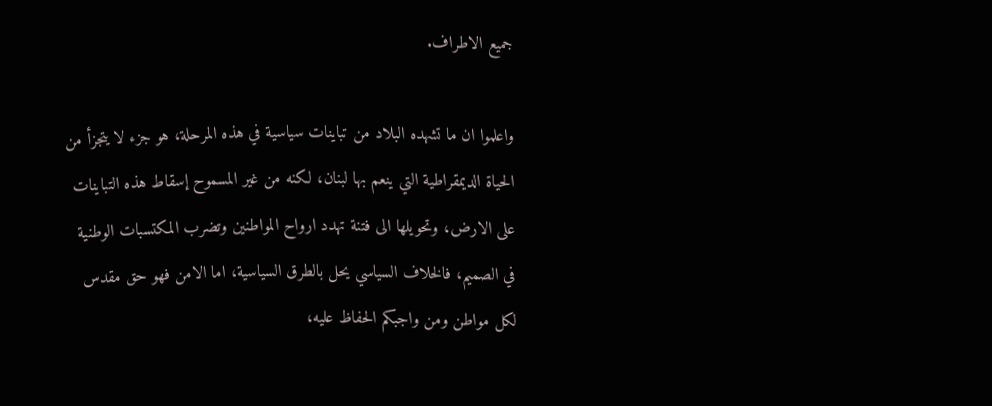جميع الاطراف.

واعلموا ان ما تشهده البلاد من تباينات سياسية في هذه المرحلة، هو جزء لا يتجزأ من الحياة الديمقراطية التي ينعم بها لبنان، لكنه من غير المسموح إسقاط هذه التباينات على الارض، وتحويلها الى فتنة تهدد ارواح المواطنين وتضرب المكتسبات الوطنية في الصميم، فالخلاف السياسي يحل بالطرق السياسية، اما الامن فهو حق مقدس لكل مواطن ومن واجبكم الحفاظ عليه،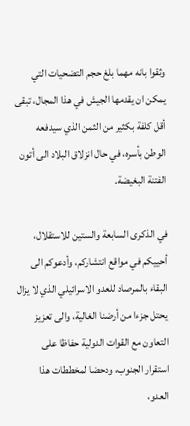وثقوا بانه مهما بلغ حجم التضحيات التي يمكن ان يقدمها الجيش في هذا المجال، تبقى أقل كلفة بكثير من الثمن الذي سيدفعه الوطن بأسره، في حال انزلاق البلاد الى أتون الفتنة البغيضة.

في الذكرى السابعة والستين للاستقلال، أحييكم في مواقع انتشاركم، وأدعوكم الى البقاء بالمرصاد للعدو الاسرائيلي الذي لا يزال يحتل جزءا من أرضنا الغالية، والى تعزيز التعاون مع القوات الدولية حفاظا على استقرار الجنوب، ودحضا لمخططات هذا العدو،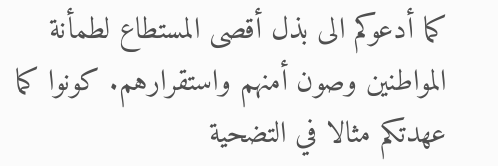كما أدعوكم الى بذل أقصى المستطاع لطمأنة المواطنين وصون أمنهم واستقرارهم. كونوا كما عهدتكم مثالا في التضحية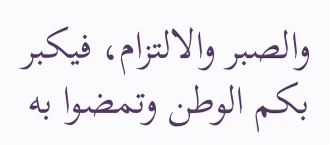والصبر والالتزام، فيكبر بكم الوطن وتمضوا به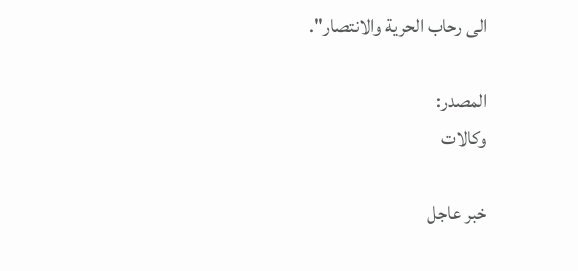الى رحاب الحرية والانتصار".

المصدر:
وكالات

خبر عاجل